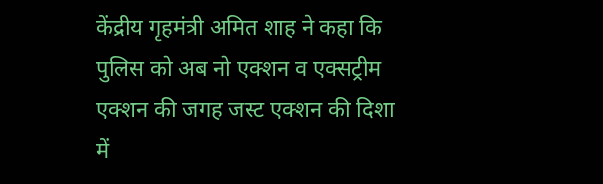केंद्रीय गृहमंत्री अमित शाह ने कहा कि पुलिस को अब नो एक्शन व एक्सट्रीम एक्शन की जगह जस्ट एक्शन की दिशा में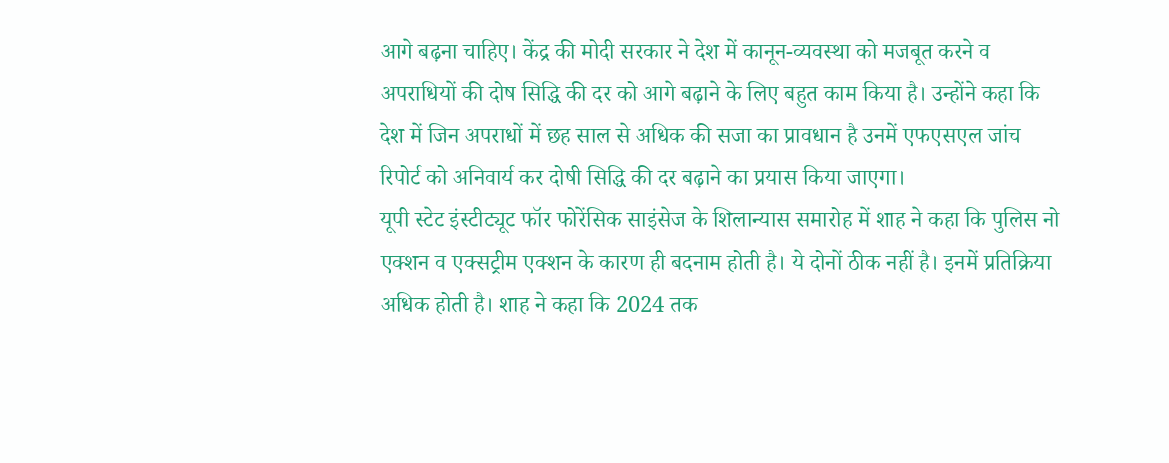आगे बढ़ना चाहिए। केंद्र की मोदी सरकार ने देश में कानून-व्यवस्था को मजबूत करने व अपराधियों की दोष सिद्धि की दर को आगे बढ़ाने के लिए बहुत काम किया है। उन्होंने कहा कि देश में जिन अपराधों में छह साल से अधिक की सजा का प्रावधान है उनमें एफएसएल जांच रिपोर्ट को अनिवार्य कर दोषी सिद्धि की दर बढ़ाने का प्रयास किया जाएगा।
यूपी स्टेट इंस्टीट्यूट फॉर फोरेंसिक साइंसेज के शिलान्यास समारोह में शाह ने कहा कि पुलिस नो एक्शन व एक्सट्रीम एक्शन के कारण ही बदनाम होती है। ये दोनों ठीक नहीं है। इनमें प्रतिक्रिया अधिक होती है। शाह ने कहा कि 2024 तक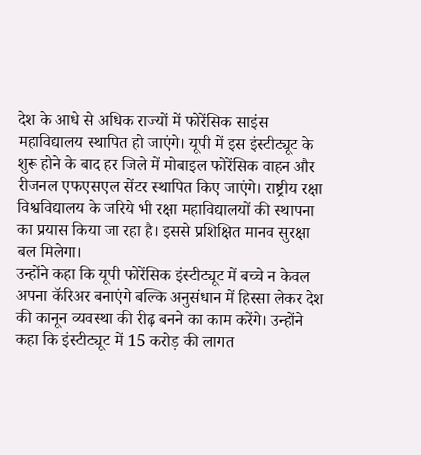देश के आधे से अधिक राज्यों में फोरेंसिक साइंस महाविद्यालय स्थापित हो जाएंगे। यूपी में इस इंस्टीट्यूट के शुरू होने के बाद हर जिले में मोबाइल फोरेंसिक वाहन और रीजनल एफएसएल सेंटर स्थापित किए जाएंगे। राष्ट्रीय रक्षा विश्वविद्यालय के जरिये भी रक्षा महाविद्यालयों की स्थापना का प्रयास किया जा रहा है। इससे प्रशिक्षित मानव सुरक्षा बल मिलेगा।
उन्होंने कहा कि यूपी फोरेंसिक इंस्टीट्यूट में बच्चे न केवल अपना कॅरिअर बनाएंगे बल्कि अनुसंधान में हिस्सा लेकर देश की कानून व्यवस्था की रीढ़ बनने का काम करेंगे। उन्होंने कहा कि इंस्टीट्यूट में 15 करोड़ की लागत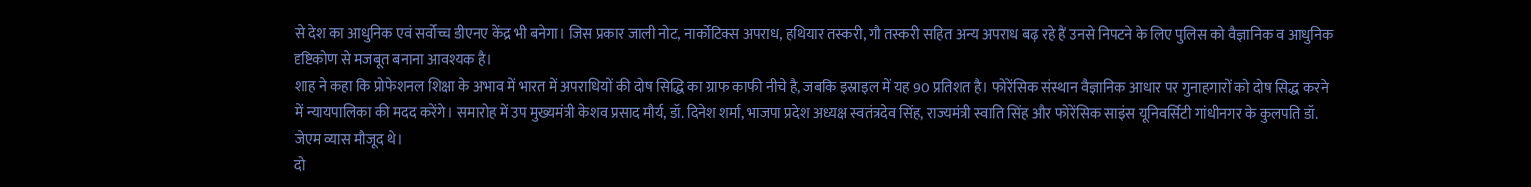से देश का आधुनिक एवं सर्वोच्च डीएनए केंद्र भी बनेगा। जिस प्रकार जाली नोट, नार्कोटिक्स अपराध, हथियार तस्करी, गौ तस्करी सहित अन्य अपराध बढ़ रहे हैं उनसे निपटने के लिए पुलिस को वैज्ञानिक व आधुनिक दृष्टिकोण से मजबूत बनाना आवश्यक है।
शाह ने कहा कि प्रोफेशनल शिक्षा के अभाव में भारत में अपराधियों की दोष सिद्धि का ग्राफ काफी नीचे है, जबकि इस्राइल में यह 90 प्रतिशत है। फोरेंसिक संस्थान वैज्ञानिक आधार पर गुनाहगारों को दोष सिद्ध करने में न्यायपालिका की मदद करेंगे। समारोह में उप मुख्यमंत्री केशव प्रसाद मौर्य, डॉ. दिनेश शर्मा, भाजपा प्रदेश अध्यक्ष स्वतंत्रदेव सिंह, राज्यमंत्री स्वाति सिंह और फोरेंसिक साइंस यूनिवर्सिटी गांधीनगर के कुलपति डॉ. जेएम व्यास मौजूद थे।
दो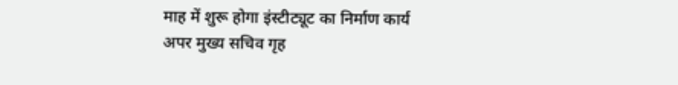माह में शुरू होगा इंस्टीट्यूट का निर्माण कार्य
अपर मुख्य सचिव गृह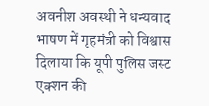अवनीश अवस्थी ने धन्यवाद भाषण में गृहमंत्री को विश्वास दिलाया कि यूपी पुलिस जस्ट एक्शन की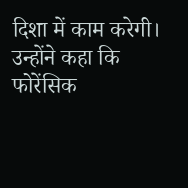दिशा में काम करेगी। उन्होंने कहा कि फोरेंसिक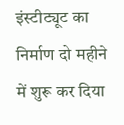इंस्टीट्यूट का निर्माण दो महीने में शुरू कर दिया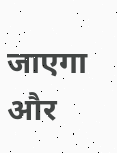जाएगा और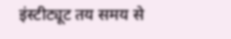इंस्टीट्यूट तय समय से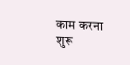काम करना शुरू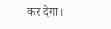कर देगा।